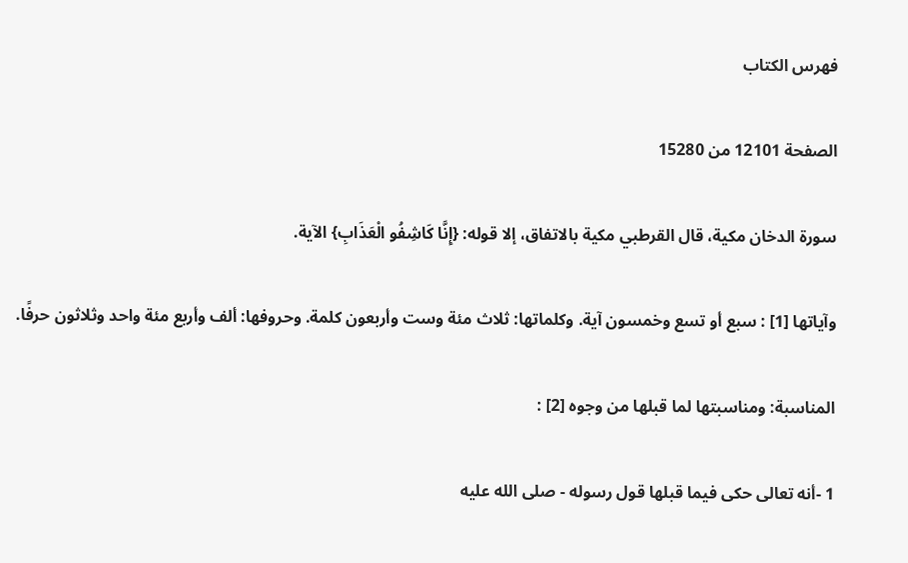فهرس الكتاب

الصفحة 12101 من 15280

سورة الدخان مكية، قال القرطبي مكية بالاتفاق، إلا قوله: {إِنَّا كَاشِفُو الْعَذَابِ} الآية.

وآياتها [1] : سبع أو تسع وخمسون آية. وكلماتها: ثلاث مئة وست وأربعون كلمة. وحروفها: ألف وأربع مئة واحد وثلاثون حرفًا.

المناسبة: ومناسبتها لما قبلها من وجوه [2] :

1 -أنه تعالى حكى فيما قبلها قول رسوله - صلى الله عليه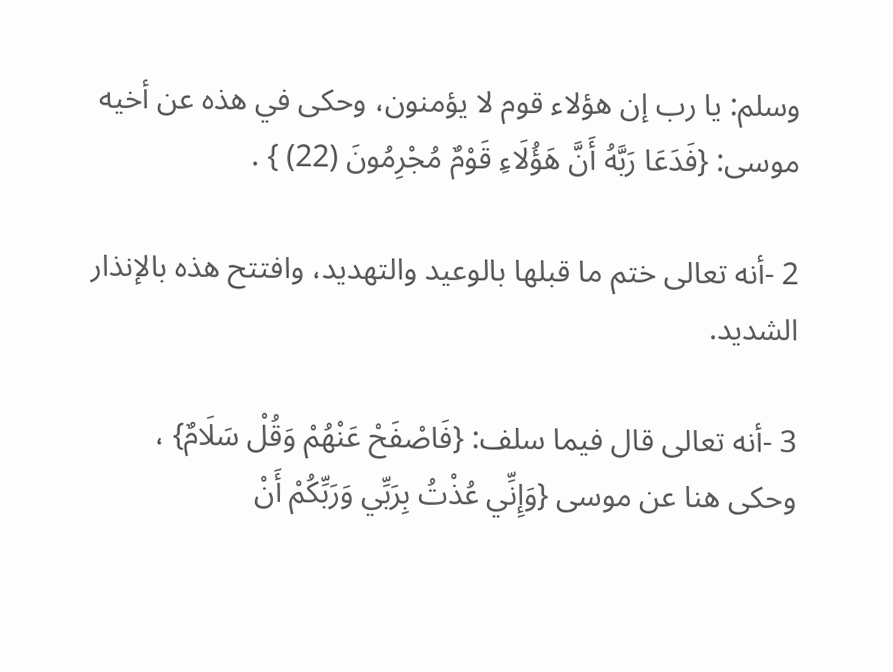وسلم: يا رب إن هؤلاء قوم لا يؤمنون، وحكى في هذه عن أخيه موسى: {فَدَعَا رَبَّهُ أَنَّ هَؤُلَاءِ قَوْمٌ مُجْرِمُونَ (22) } .

2 -أنه تعالى ختم ما قبلها بالوعيد والتهديد، وافتتح هذه بالإنذار الشديد.

3 -أنه تعالى قال فيما سلف: {فَاصْفَحْ عَنْهُمْ وَقُلْ سَلَامٌ} ، وحكى هنا عن موسى {وَإِنِّي عُذْتُ بِرَبِّي وَرَبِّكُمْ أَنْ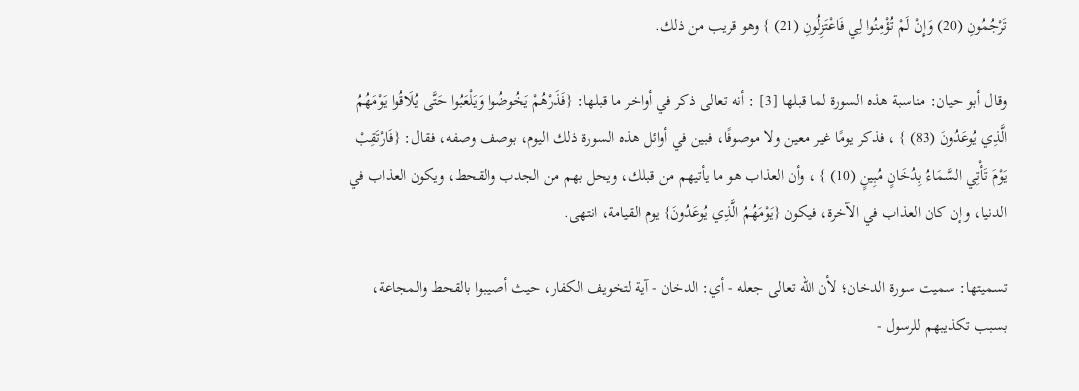تَرْجُمُونِ (20) وَإِنْ لَمْ تُؤْمِنُوا لِي فَاعْتَزِلُونِ (21) } وهو قريب من ذلك.

وقال أبو حيان: مناسبة هذه السورة لما قبلها [3] : أنه تعالى ذكر في أواخر ما قبلها: {فَذَرْهُمْ يَخُوضُوا وَيَلْعَبُوا حَتَّى يُلَاقُوا يَوْمَهُمُ الَّذِي يُوعَدُونَ (83) } ، فذكر يومًا غير معين ولا موصوفًا، فبين في أوائل هذه السورة ذلك اليوم، بوصف وصفه، فقال: {فَارْتَقِبْ يَوْمَ تَأْتِي السَّمَاءُ بِدُخَانٍ مُبِينٍ (10) } ، وأن العذاب هو ما يأتيهم من قبلك، ويحل بهم من الجدب والقحط، ويكون العذاب في الدنيا، وإن كان العذاب في الآخرة، فيكون {يَوْمَهُمُ الَّذِي يُوعَدُونَ} يوم القيامة، انتهى.

تسميتها: سميت سورة الدخان؛ لأن الله تعالى جعله - أي: الدخان - آية لتخويف الكفار، حيث أصيبوا بالقحط والمجاعة، بسبب تكذيبهم للرسول -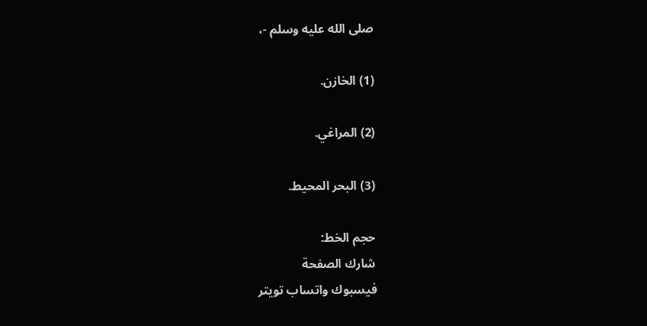صلى الله عليه وسلم -،

(1) الخازن.

(2) المراغي.

(3) البحر المحيط.

حجم الخط:
شارك الصفحة
فيسبوك واتساب تويتر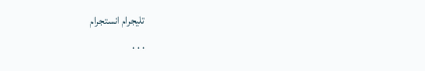تليجرام انستجرام
. . .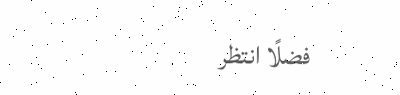فضلًا انتظر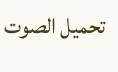تحميل الصوت